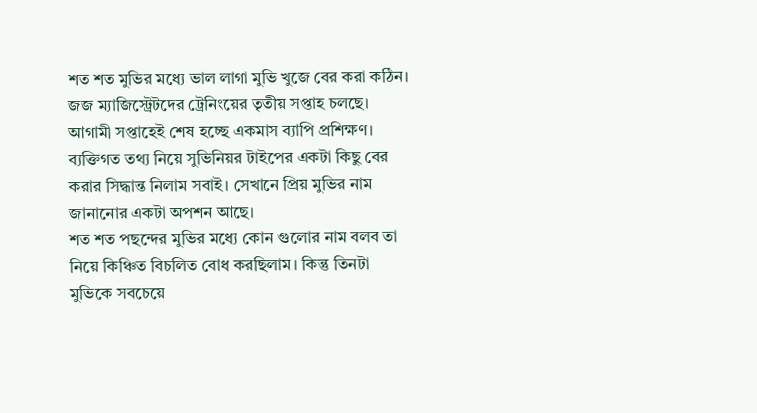শত শত মুভির মধ্যে ভাল লাগা মুভি খুজে বের করা কঠিন।
জজ ম্যাজিস্ট্রেটদের ট্রেনিংয়ের তৃতীয় সপ্তাহ চলছে। আগামী সপ্তাহেই শেষ হচ্ছে একমাস ব্যাপি প্রশিক্ষণ। ব্যক্তিগত তথ্য নিয়ে সুভিনিয়র টাইপের একটা কিছু বের করার সিদ্ধান্ত নিলাম সবাই। সেখানে প্রিয় মুভির নাম জানানোর একটা অপশন আছে।
শত শত পছন্দের মুভির মধ্যে কোন গুলোর নাম বলব তা নিয়ে কিঞ্চিত বিচলিত বোধ করছিলাম। কিন্তু তিনটা মুভিকে সবচেয়ে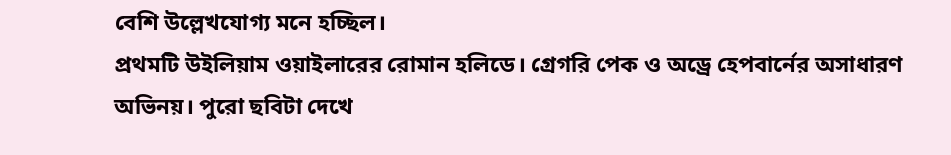বেশি উল্লেখযোগ্য মনে হচ্ছিল।
প্রথমটি উইলিয়াম ওয়াইলারের রোমান হলিডে। গ্রেগরি পেক ও অড্রে হেপবার্নের অসাধারণ অভিনয়। পুরো ছবিটা দেখে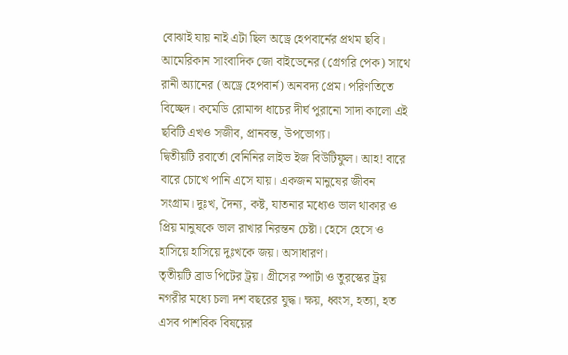বোঝাই যায় নাই এটা ছিল অড্রে হেপবার্নের প্রথম ছবি। আমেরিকান সাংবাদিক জো বাইডেনের (গ্রেগরি পেক) সাথে রানী অ্যানের (অড্রে হেপবার্ন) অনবদ্য প্রেম। পরিণতিতে বিচ্ছেদ। কমেডি রোমান্স ধাচের দীর্ঘ পুরানো সাদা কালো এই ছবিটি এখও সজীব, প্রানবন্ত, উপভোগ্য।
দ্বিতীয়টি রবার্তো বেনিনির লাইভ ইজ বিউটিফুল। আহ! বারে বারে চোখে পানি এসে যায়। একজন মানুষের জীবন সংগ্রাম। দুঃখ, দৈন্য, কষ্ট, যাতনার মধ্যেও ভাল থাকার ও প্রিয় মানুষকে ভাল রাখার নিরন্তন চেষ্টা। হেসে হেসে ও হাসিয়ে হাসিয়ে দুঃখকে জয়। অসাধারণ।
তৃতীয়টি ব্রাড পিটের ট্রয়। গ্রীসের স্পার্টা ও তুরস্কের ট্রয় নগরীর মধ্যে চলা দশ বছরের যুদ্ধ। ক্ষয়, ধ্বংস, হত্যা, হত এসব পাশবিক বিষয়ের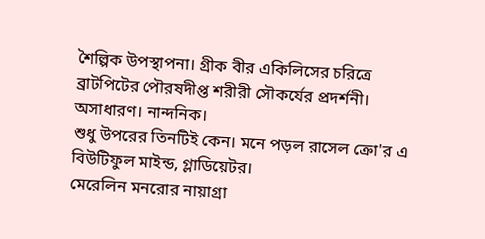শৈল্পিক উপস্থাপনা। গ্রীক বীর একিলিসের চরিত্রে ব্রাটপিটের পৌরষদীপ্ত শরীরী সৌকর্যের প্রদর্শনী। অসাধারণ। নান্দনিক।
শুধু উপরের তিনটিই কেন। মনে পড়ল রাসেল ক্রো'র এ বিউটিফুল মাইন্ড, গ্লাডিয়েটর।
মেরেলিন মনরোর নায়াগ্রা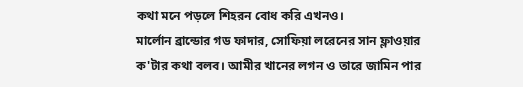কথা মনে পড়লে শিহরন বোধ করি এখনও।
মার্লোন ব্রান্ডোর গড ফাদার, সোফিয়া লরেনের সান ফ্লাওয়ার ক'টার কথা বলব। আমীর খানের লগন ও তারে জামিন পার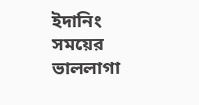ইদানিং সময়ের ভাললাগা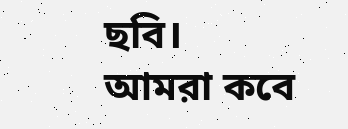ছবি।
আমরা কবে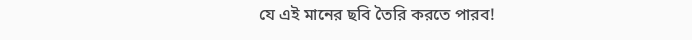যে এই মানের ছবি তৈরি করতে পারব!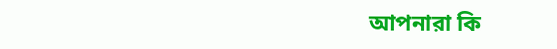আপনারা কি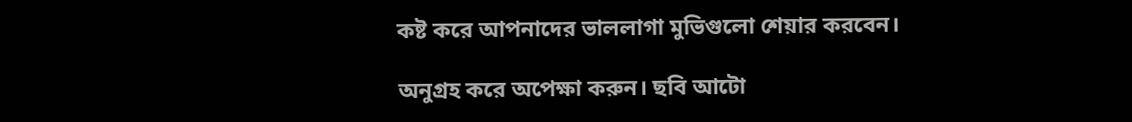কষ্ট করে আপনাদের ভাললাগা মুভিগুলো শেয়ার করবেন।

অনুগ্রহ করে অপেক্ষা করুন। ছবি আটো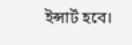ইন্সার্ট হবে।